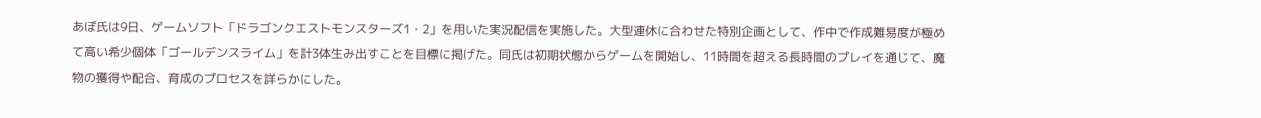あぽ氏は9日、ゲームソフト「ドラゴンクエストモンスターズ1・2」を用いた実況配信を実施した。大型連休に合わせた特別企画として、作中で作成難易度が極めて高い希少個体「ゴールデンスライム」を計3体生み出すことを目標に掲げた。同氏は初期状態からゲームを開始し、11時間を超える長時間のプレイを通じて、魔物の獲得や配合、育成のプロセスを詳らかにした。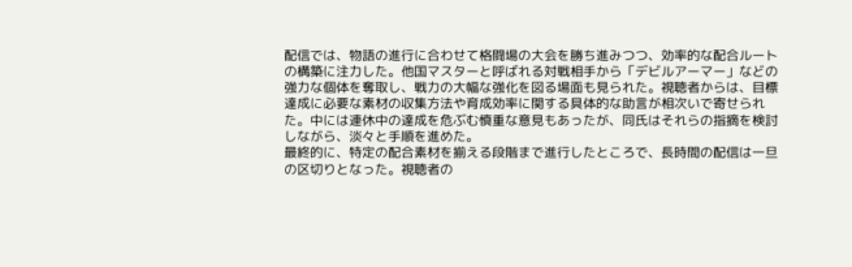配信では、物語の進行に合わせて格闘場の大会を勝ち進みつつ、効率的な配合ルートの構築に注力した。他国マスターと呼ばれる対戦相手から「デビルアーマー」などの強力な個体を奪取し、戦力の大幅な強化を図る場面も見られた。視聴者からは、目標達成に必要な素材の収集方法や育成効率に関する具体的な助言が相次いで寄せられた。中には連休中の達成を危ぶむ慎重な意見もあったが、同氏はそれらの指摘を検討しながら、淡々と手順を進めた。
最終的に、特定の配合素材を揃える段階まで進行したところで、長時間の配信は一旦の区切りとなった。視聴者の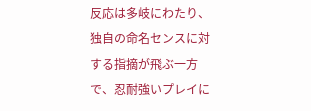反応は多岐にわたり、独自の命名センスに対する指摘が飛ぶ一方で、忍耐強いプレイに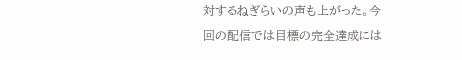対するねぎらいの声も上がった。今回の配信では目標の完全達成には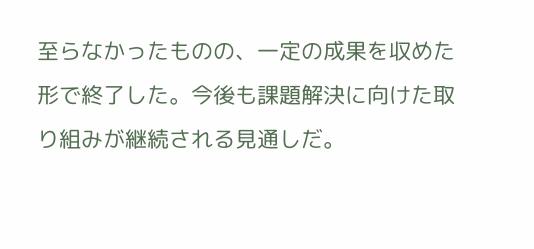至らなかったものの、一定の成果を収めた形で終了した。今後も課題解決に向けた取り組みが継続される見通しだ。